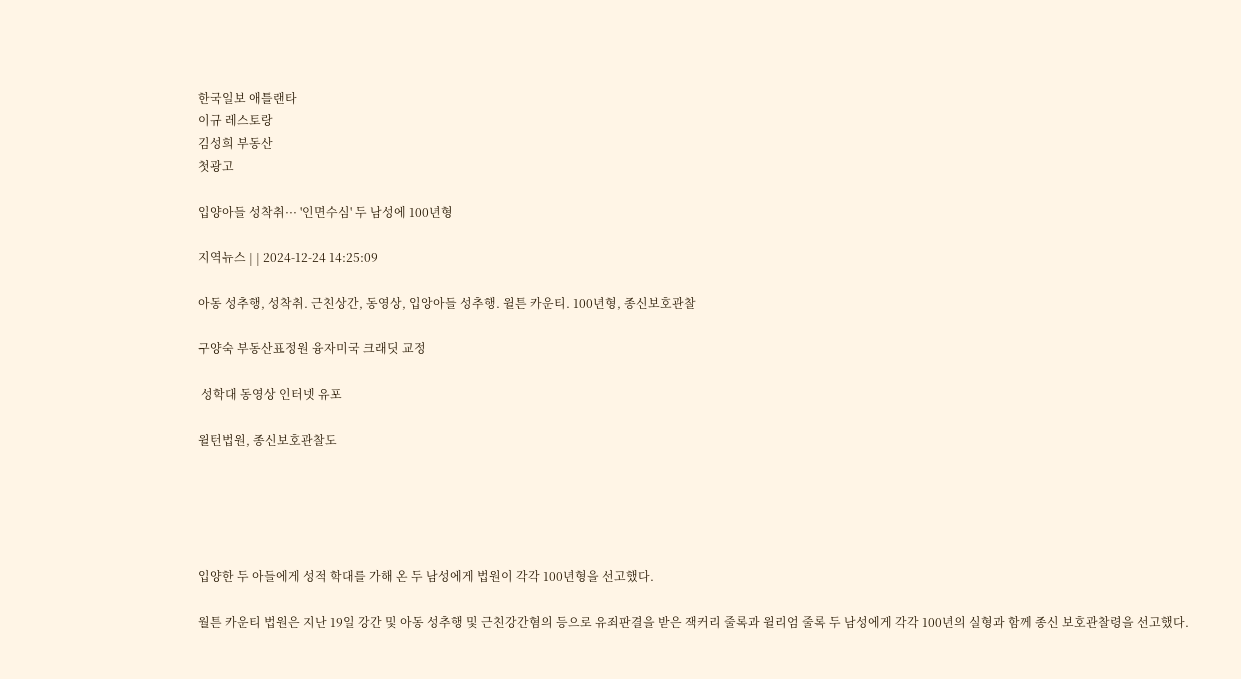한국일보 애틀랜타
이규 레스토랑
김성희 부동산
첫광고

입양아들 성착취··· '인면수심' 두 남성에 100년형

지역뉴스 | | 2024-12-24 14:25:09

아동 성추행, 성착취. 근친상간, 동영상, 입앙아들 성추행. 윌튼 카운티. 100년형, 종신보호관찰

구양숙 부동산표정원 융자미국 크래딧 교정

 성학대 동영상 인터넷 유포

윌턴법원, 종신보호관찰도





입양한 두 아들에게 성적 학대를 가해 온 두 남성에게 법원이 각각 100년형을 선고했다.

월튼 카운티 법원은 지난 19일 강간 및 아동 성추행 및 근친강간혐의 등으로 유죄판결을 받은 잭커리 줄록과 윌리엄 줄록 두 남성에게 각각 100년의 실형과 함께 종신 보호관찰령을 선고했다.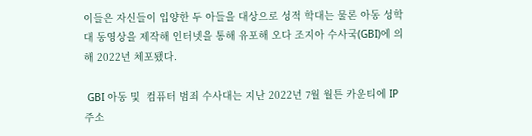이들은 자신들이 입양한 두 아들을 대상으로 성적 학대는 물론 아동 성학대 동영상을 제작해 인터넷을 통해 유포해 오다 조지아 수사국(GBI)에 의해 2022년 체포됐다.

 GBI 아동 및  컴퓨터 범죄 수사대는 지난 2022년 7월 월튼 카운티에 IP주소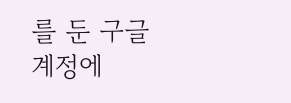를 둔 구글계정에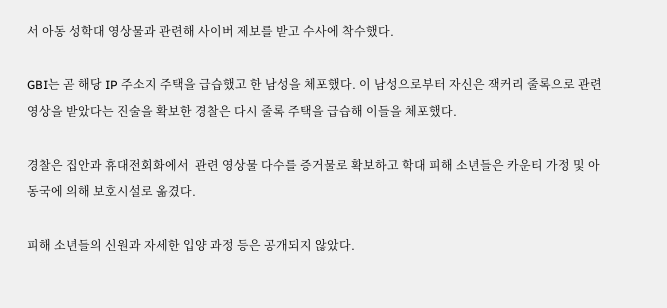서 아동 성학대 영상물과 관련해 사이버 제보를 받고 수사에 착수했다.

GBI는 곧 해당 IP 주소지 주택을 급습했고 한 남성을 체포했다. 이 남성으로부터 자신은 잭커리 줄록으로 관련 영상을 받았다는 진술을 확보한 경찰은 다시 줄록 주택을 급습해 이들을 체포했다.

경찰은 집안과 휴대전회화에서  관련 영상물 다수를 증거물로 확보하고 학대 피해 소년들은 카운티 가정 및 아동국에 의해 보호시설로 옮겼다.

피해 소년들의 신원과 자세한 입양 과정 등은 공개되지 않았다.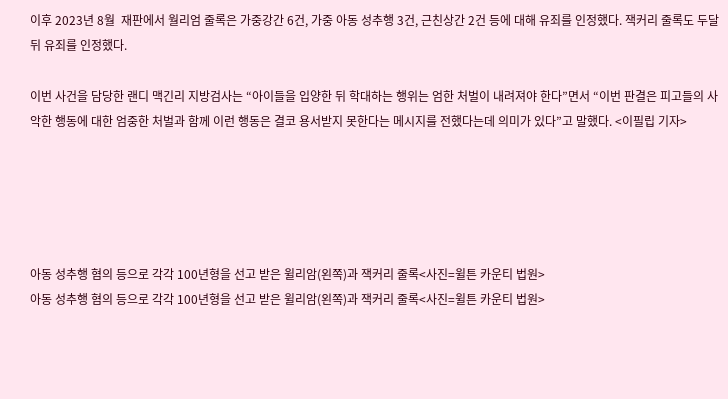이후 2023년 8월  재판에서 월리엄 줄록은 가중강간 6건, 가중 아동 성추행 3건, 근친상간 2건 등에 대해 유죄를 인정했다. 잭커리 줄록도 두달 뒤 유죄를 인정했다.

이번 사건을 담당한 랜디 맥긴리 지방검사는 “아이들을 입양한 뒤 학대하는 행위는 엄한 처벌이 내려져야 한다”면서 “이번 판결은 피고들의 사악한 행동에 대한 엄중한 처벌과 함께 이런 행동은 결코 용서받지 못한다는 메시지를 전했다는데 의미가 있다”고 말했다. <이필립 기자>





아동 성추행 혐의 등으로 각각 100년형을 선고 받은 윌리암(왼쪽)과 잭커리 줄록<사진=윌튼 카운티 법원>
아동 성추행 혐의 등으로 각각 100년형을 선고 받은 윌리암(왼쪽)과 잭커리 줄록<사진=윌튼 카운티 법원>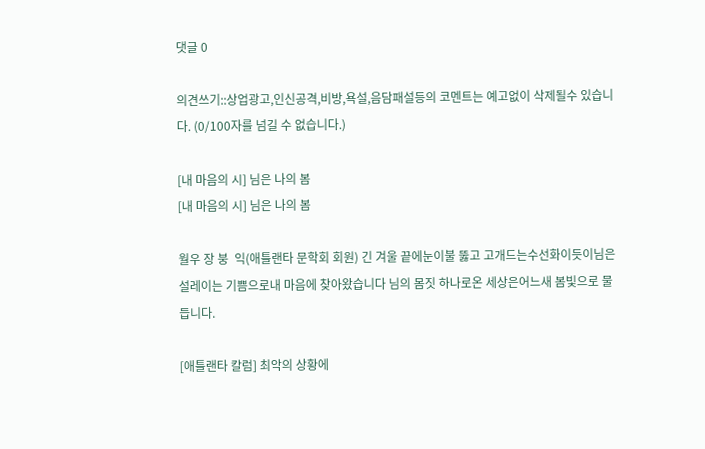댓글 0

의견쓰기::상업광고,인신공격,비방,욕설,음담패설등의 코멘트는 예고없이 삭제될수 있습니다. (0/100자를 넘길 수 없습니다.)

[내 마음의 시] 님은 나의 봄
[내 마음의 시] 님은 나의 봄

월우 장 붕  익(애틀랜타 문학회 회원) 긴 겨울 끝에눈이불 뚫고 고개드는수선화이듯이님은 설레이는 기쁨으로내 마음에 찾아왔습니다 님의 몸짓 하나로온 세상은어느새 봄빛으로 물듭니다.

[애틀랜타 칼럼] 최악의 상황에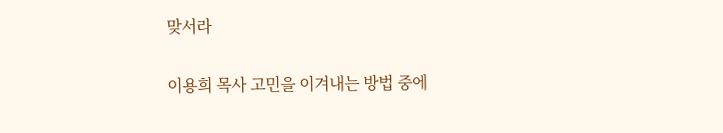맞서라

이용희 목사 고민을 이겨내는 방법 중에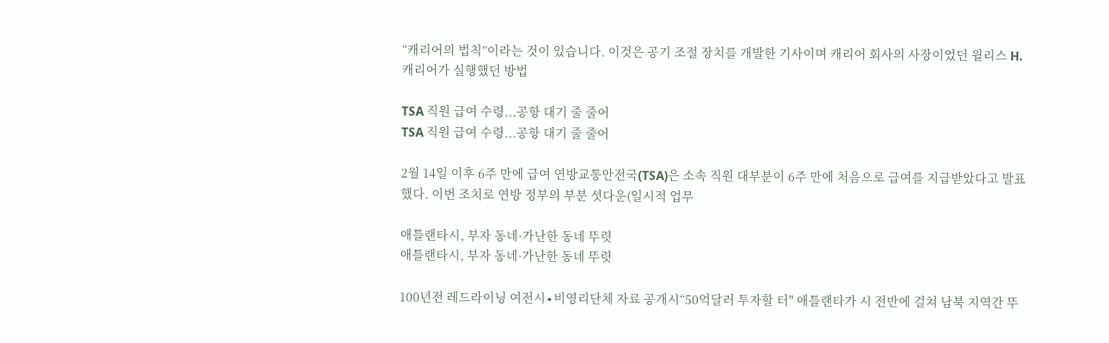“캐리어의 법칙”이라는 것이 있습니다. 이것은 공기 조절 장치를 개발한 기사이며 캐리어 회사의 사장이었던 윌리스 H. 캐리어가 실행했던 방법

TSA 직원 급여 수령...공항 대기 줄 줄어
TSA 직원 급여 수령...공항 대기 줄 줄어

2월 14일 이후 6주 만에 급여 연방교통안전국(TSA)은 소속 직원 대부분이 6주 만에 처음으로 급여를 지급받았다고 발표했다. 이번 조치로 연방 정부의 부분 셧다운(일시적 업무

애틀랜타시, 부자 동네·가난한 동네 뚜렷
애틀랜타시, 부자 동네·가난한 동네 뚜렷

100년전 레드라이닝 여전시∙비영리단체 자료 공개시“50억달러 투자할 터" 애틀랜타가 시 전반에 걸쳐 남북 지역간 뚜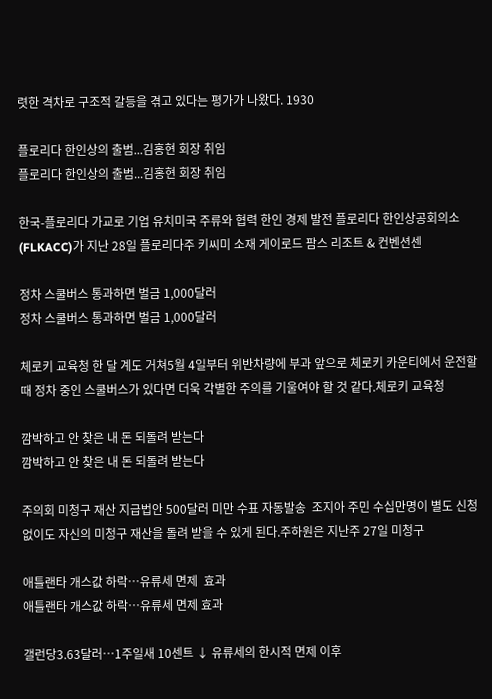렷한 격차로 구조적 갈등을 겪고 있다는 평가가 나왔다. 1930

플로리다 한인상의 출범...김홍현 회장 취임
플로리다 한인상의 출범...김홍현 회장 취임

한국-플로리다 가교로 기업 유치미국 주류와 협력 한인 경제 발전 플로리다 한인상공회의소(FLKACC)가 지난 28일 플로리다주 키씨미 소재 게이로드 팜스 리조트 & 컨벤션센

정차 스쿨버스 통과하면 벌금 1,000달러
정차 스쿨버스 통과하면 벌금 1,000달러

체로키 교육청 한 달 계도 거쳐5월 4일부터 위반차량에 부과 앞으로 체로키 카운티에서 운전할 때 정차 중인 스쿨버스가 있다면 더욱 각별한 주의를 기울여야 할 것 같다.체로키 교육청

깜박하고 안 찾은 내 돈 되돌려 받는다
깜박하고 안 찾은 내 돈 되돌려 받는다

주의회 미청구 재산 지급법안 500달러 미만 수표 자동발송  조지아 주민 수십만명이 별도 신청 없이도 자신의 미청구 재산을 돌려 받을 수 있게 된다.주하원은 지난주 27일 미청구

애틀랜타 개스값 하락…유류세 면제  효과
애틀랜타 개스값 하락…유류세 면제 효과

갤런당3.63달러…1주일새 10센트 ↓ 유류세의 한시적 면제 이후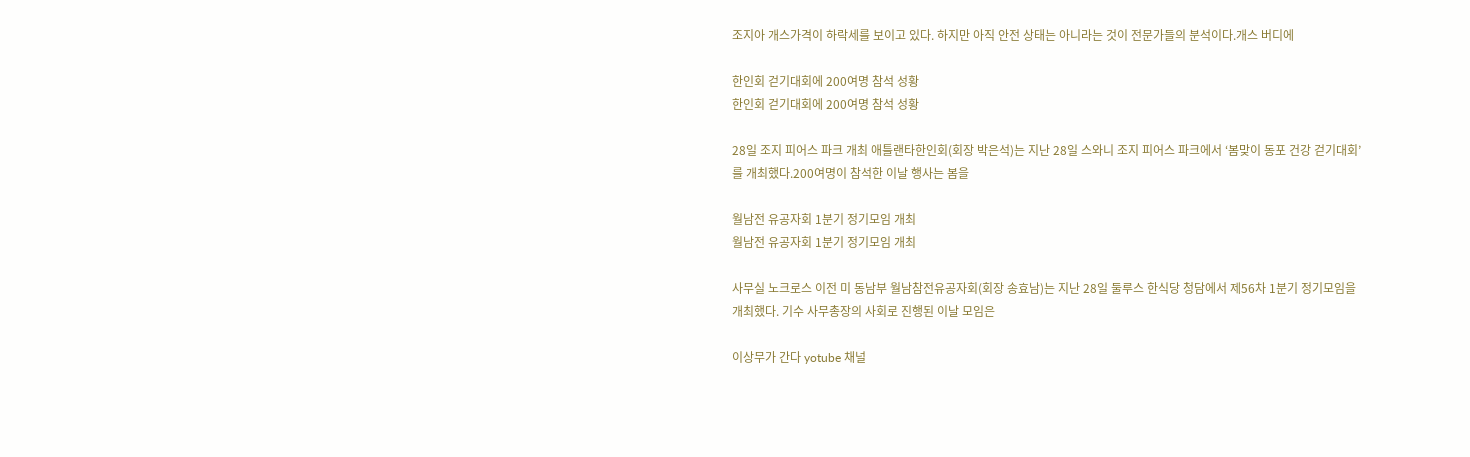조지아 개스가격이 하락세를 보이고 있다. 하지만 아직 안전 상태는 아니라는 것이 전문가들의 분석이다.개스 버디에

한인회 걷기대회에 200여명 참석 성황
한인회 걷기대회에 200여명 참석 성황

28일 조지 피어스 파크 개최 애틀랜타한인회(회장 박은석)는 지난 28일 스와니 조지 피어스 파크에서 ‘봄맞이 동포 건강 걷기대회’를 개최했다.200여명이 참석한 이날 행사는 봄을

월남전 유공자회 1분기 정기모임 개최
월남전 유공자회 1분기 정기모임 개최

사무실 노크로스 이전 미 동남부 월남참전유공자회(회장 송효남)는 지난 28일 둘루스 한식당 청담에서 제56차 1분기 정기모임을 개최했다. 기수 사무총장의 사회로 진행된 이날 모임은

이상무가 간다 yotube 채널